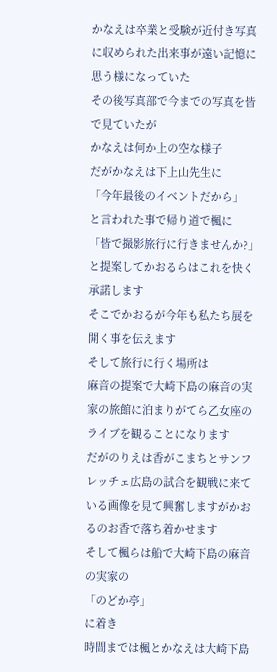かなえは卒業と受験が近付き写真に収められた出来事が遠い記憶に思う様になっていた
その後写真部で今までの写真を皆で見ていたが
かなえは何か上の空な様子
だがかなえは下上山先生に
「今年最後のイベントだから」
と言われた事で帰り道で楓に
「皆で撮影旅行に行きませんか?」
と提案してかおるらはこれを快く承諾します
そこでかおるが今年も私たち展を開く事を伝えます
そして旅行に行く場所は
麻音の提案で大崎下島の麻音の実家の旅館に泊まりがてら乙女座のライブを観ることになります
だがのりえは香がこまちとサンフレッチェ広島の試合を観戦に来ている画像を見て興奮しますがかおるのお香で落ち着かせます
そして楓らは船で大崎下島の麻音の実家の
「のどか亭」
に着き
時間までは楓とかなえは大崎下島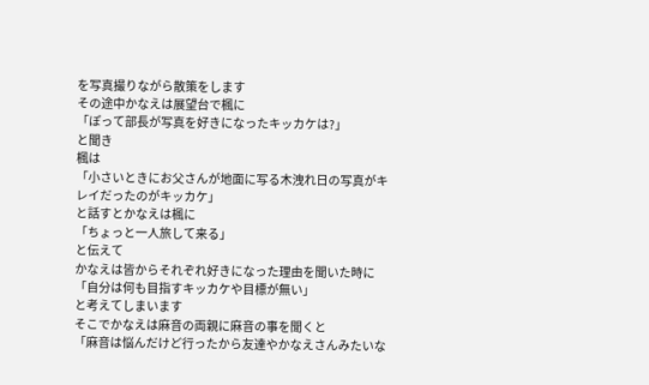を写真撮りながら散策をします
その途中かなえは展望台で楓に
「ぽって部長が写真を好きになったキッカケは?」
と聞き
楓は
「小さいときにお父さんが地面に写る木洩れ日の写真がキレイだったのがキッカケ」
と話すとかなえは楓に
「ちょっと一人旅して来る」
と伝えて
かなえは皆からそれぞれ好きになった理由を聞いた時に
「自分は何も目指すキッカケや目標が無い」
と考えてしまいます
そこでかなえは麻音の両親に麻音の事を聞くと
「麻音は悩んだけど行ったから友達やかなえさんみたいな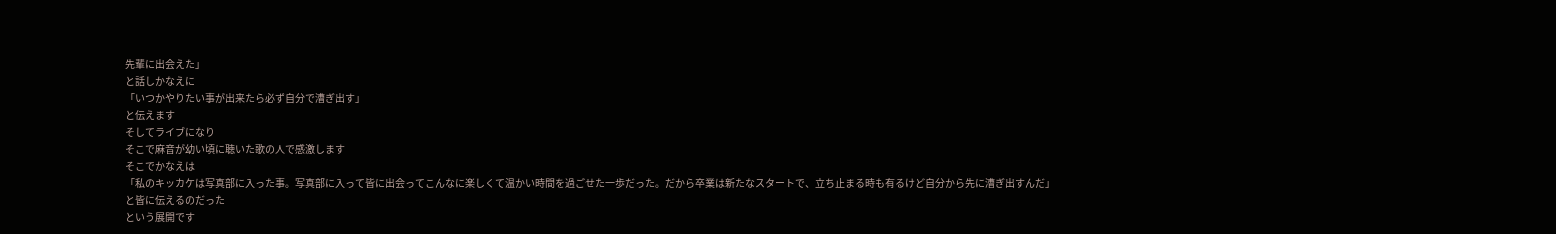先輩に出会えた」
と話しかなえに
「いつかやりたい事が出来たら必ず自分で漕ぎ出す」
と伝えます
そしてライブになり
そこで麻音が幼い頃に聴いた歌の人で感激します
そこでかなえは
「私のキッカケは写真部に入った事。写真部に入って皆に出会ってこんなに楽しくて温かい時間を過ごせた一歩だった。だから卒業は新たなスタートで、立ち止まる時も有るけど自分から先に漕ぎ出すんだ」
と皆に伝えるのだった
という展開です